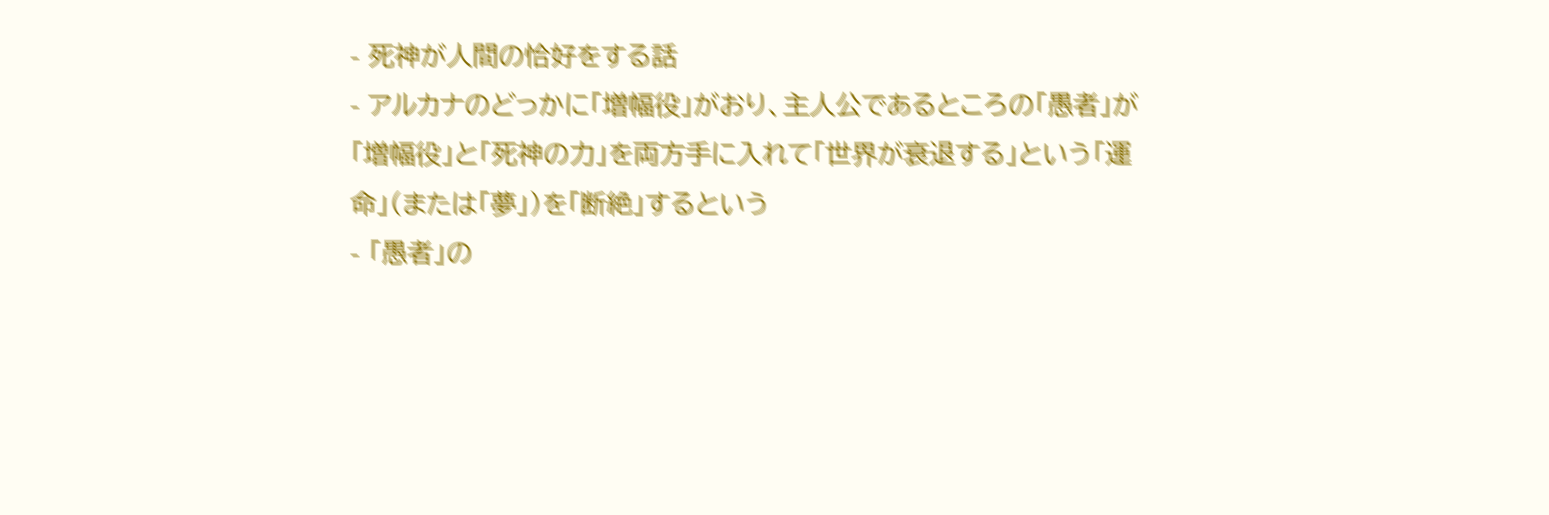- 死神が人間の恰好をする話
- アルカナのどっかに「増幅役」がおり、主人公であるところの「愚者」が「増幅役」と「死神の力」を両方手に入れて「世界が衰退する」という「運命」(または「夢」)を「断絶」するという
- 「愚者」の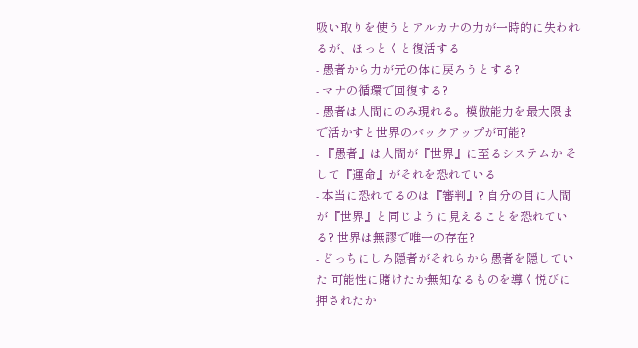吸い取りを使うとアルカナの力が一時的に失われるが、ほっとくと復活する
- 愚者から力が元の体に戻ろうとする?
- マナの循環で回復する?
- 愚者は人間にのみ現れる。模倣能力を最大限まで活かすと世界のバックアップが可能?
- 『愚者』は人間が『世界』に至るシステムか そして『運命』がそれを恐れている
- 本当に恐れてるのは『審判』? 自分の目に人間が『世界』と同じように見えることを恐れている? 世界は無謬で唯一の存在?
- どっちにしろ隠者がそれらから愚者を隠していた 可能性に賭けたか無知なるものを導く悦びに押されたか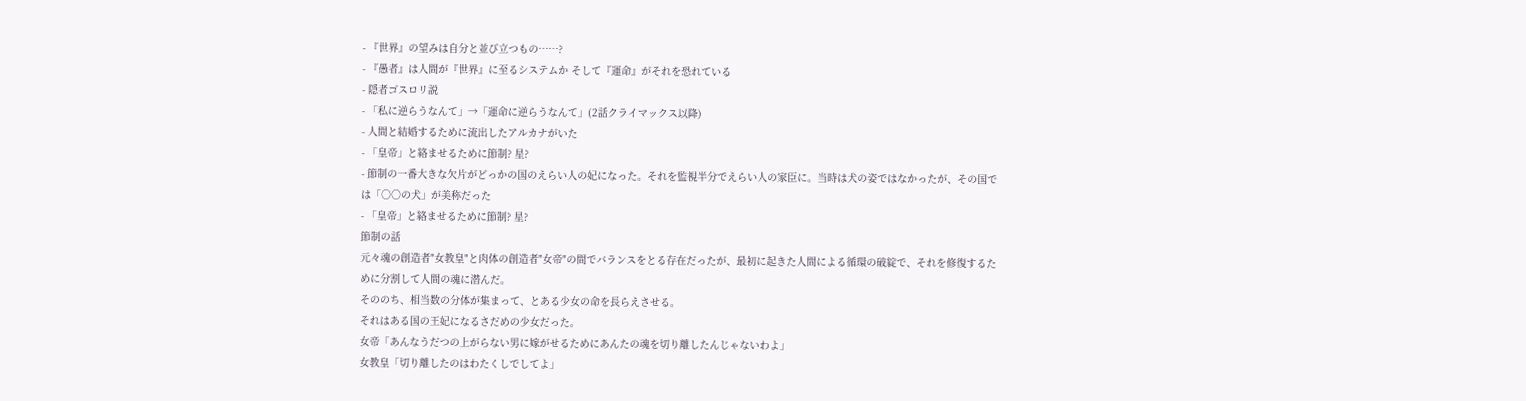- 『世界』の望みは自分と並び立つもの……?
- 『愚者』は人間が『世界』に至るシステムか そして『運命』がそれを恐れている
- 隠者ゴスロリ説
- 「私に逆らうなんて」→「運命に逆らうなんて」(2話クライマックス以降)
- 人間と結婚するために流出したアルカナがいた
- 「皇帝」と絡ませるために節制? 星?
- 節制の一番大きな欠片がどっかの国のえらい人の妃になった。それを監視半分でえらい人の家臣に。当時は犬の姿ではなかったが、その国では「○○の犬」が美称だった
- 「皇帝」と絡ませるために節制? 星?
節制の話
元々魂の創造者"女教皇"と肉体の創造者"女帝"の間でバランスをとる存在だったが、最初に起きた人間による循環の破綻で、それを修復するために分割して人間の魂に潜んだ。
そののち、相当数の分体が集まって、とある少女の命を長らえさせる。
それはある国の王妃になるさだめの少女だった。
女帝「あんなうだつの上がらない男に嫁がせるためにあんたの魂を切り離したんじゃないわよ」
女教皇「切り離したのはわたくしでしてよ」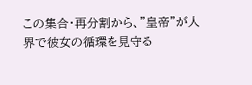この集合・再分割から、"皇帝"が人界で彼女の循環を見守る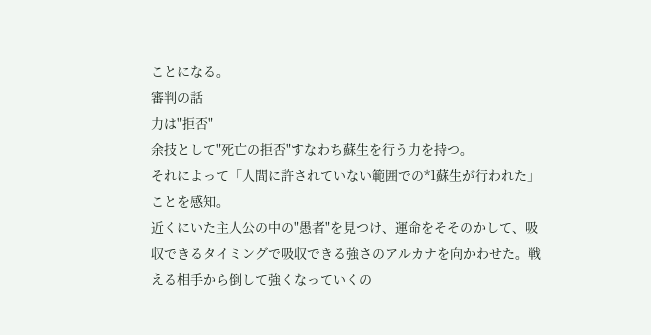ことになる。
審判の話
力は"拒否"
余技として"死亡の拒否"すなわち蘇生を行う力を持つ。
それによって「人間に許されていない範囲での*1蘇生が行われた」ことを感知。
近くにいた主人公の中の"愚者"を見つけ、運命をそそのかして、吸収できるタイミングで吸収できる強さのアルカナを向かわせた。戦える相手から倒して強くなっていくの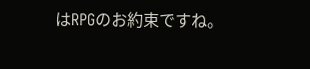はRPGのお約束ですね。